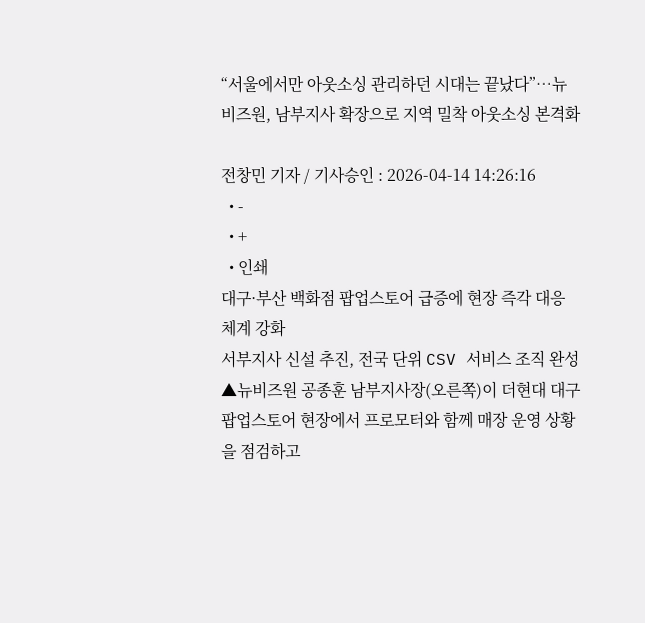“서울에서만 아웃소싱 관리하던 시대는 끝났다”…뉴비즈원, 남부지사 확장으로 지역 밀착 아웃소싱 본격화

전창민 기자 / 기사승인 : 2026-04-14 14:26:16
  • -
  • +
  • 인쇄
대구·부산 백화점 팝업스토어 급증에 현장 즉각 대응 체계 강화
서부지사 신설 추진, 전국 단위 CSV 서비스 조직 완성
▲뉴비즈원 공종훈 남부지사장(오른쪽)이 더현대 대구 팝업스토어 현장에서 프로모터와 함께 매장 운영 상황을 점검하고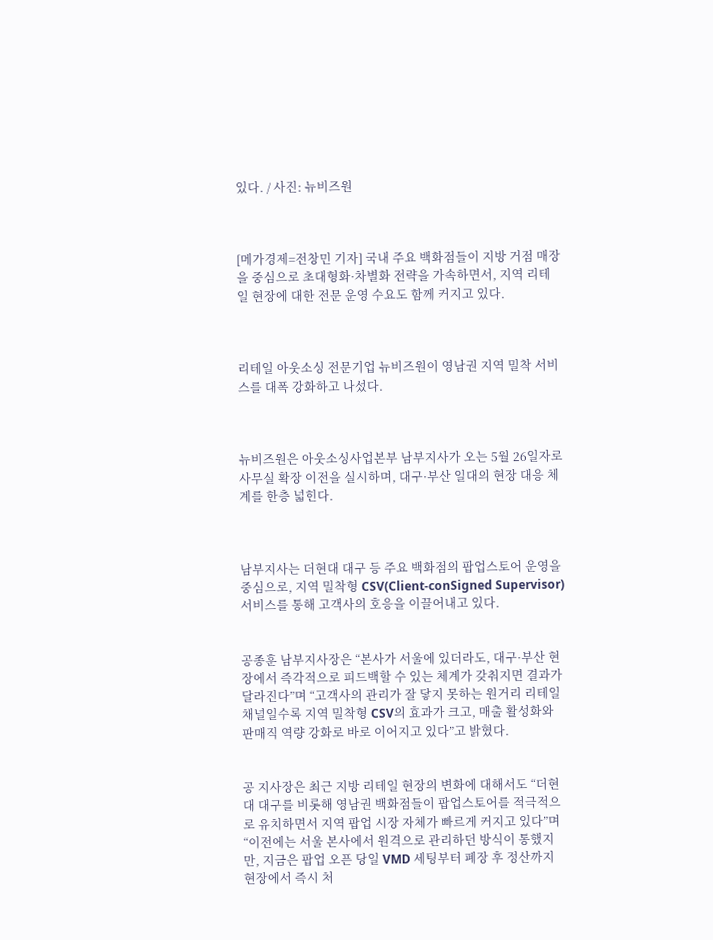있다. / 사진: 뉴비즈원



[메가경제=전창민 기자] 국내 주요 백화점들이 지방 거점 매장을 중심으로 초대형화·차별화 전략을 가속하면서, 지역 리테일 현장에 대한 전문 운영 수요도 함께 커지고 있다.



리테일 아웃소싱 전문기업 뉴비즈원이 영남권 지역 밀착 서비스를 대폭 강화하고 나섰다.



뉴비즈원은 아웃소싱사업본부 남부지사가 오는 5월 26일자로 사무실 확장 이전을 실시하며, 대구·부산 일대의 현장 대응 체계를 한층 넓힌다.



남부지사는 더현대 대구 등 주요 백화점의 팝업스토어 운영을 중심으로, 지역 밀착형 CSV(Client-conSigned Supervisor) 서비스를 통해 고객사의 호응을 이끌어내고 있다.


공종훈 남부지사장은 “본사가 서울에 있더라도, 대구·부산 현장에서 즉각적으로 피드백할 수 있는 체계가 갖춰지면 결과가 달라진다”며 “고객사의 관리가 잘 닿지 못하는 원거리 리테일 채널일수록 지역 밀착형 CSV의 효과가 크고, 매출 활성화와 판매직 역량 강화로 바로 이어지고 있다”고 밝혔다.


공 지사장은 최근 지방 리테일 현장의 변화에 대해서도 “더현대 대구를 비롯해 영남권 백화점들이 팝업스토어를 적극적으로 유치하면서 지역 팝업 시장 자체가 빠르게 커지고 있다”며 “이전에는 서울 본사에서 원격으로 관리하던 방식이 통했지만, 지금은 팝업 오픈 당일 VMD 세팅부터 폐장 후 정산까지 현장에서 즉시 처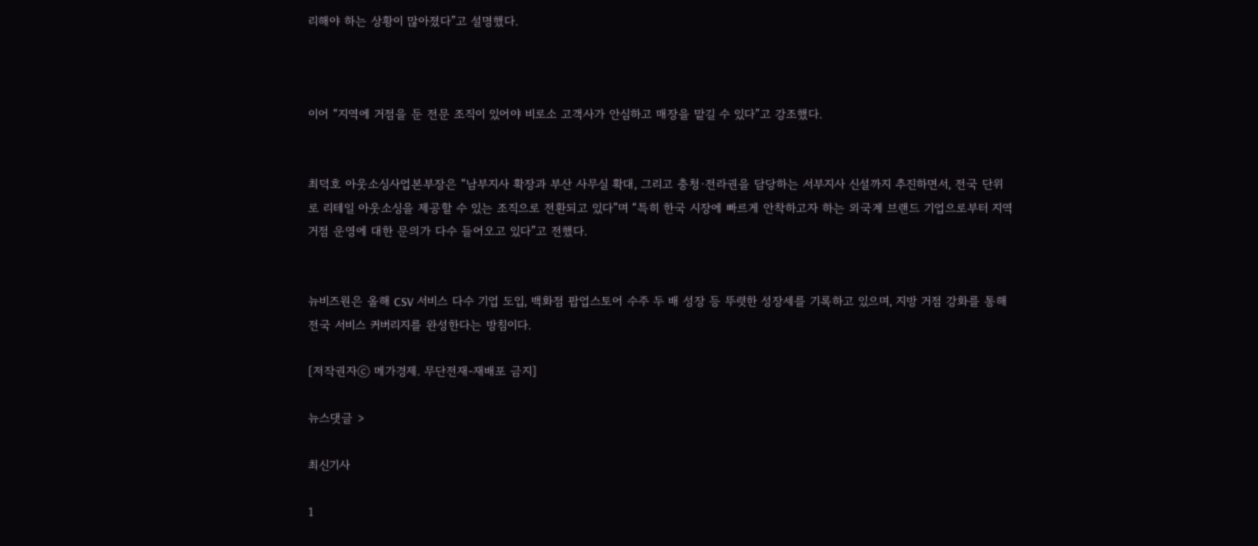리해야 하는 상황이 많아졌다”고 설명했다.



이어 “지역에 거점을 둔 전문 조직이 있어야 비로소 고객사가 안심하고 매장을 맡길 수 있다”고 강조했다.


최덕호 아웃소싱사업본부장은 “남부지사 확장과 부산 사무실 확대, 그리고 충청·전라권을 담당하는 서부지사 신설까지 추진하면서, 전국 단위로 리테일 아웃소싱을 제공할 수 있는 조직으로 전환되고 있다”며 “특히 한국 시장에 빠르게 안착하고자 하는 외국계 브랜드 기업으로부터 지역 거점 운영에 대한 문의가 다수 들어오고 있다”고 전했다.


뉴비즈원은 올해 CSV 서비스 다수 기업 도입, 백화점 팝업스토어 수주 두 배 성장 등 뚜렷한 성장세를 기록하고 있으며, 지방 거점 강화를 통해 전국 서비스 커버리지를 완성한다는 방침이다.

[저작권자ⓒ 메가경제. 무단전재-재배포 금지]

뉴스댓글 >

최신기사

1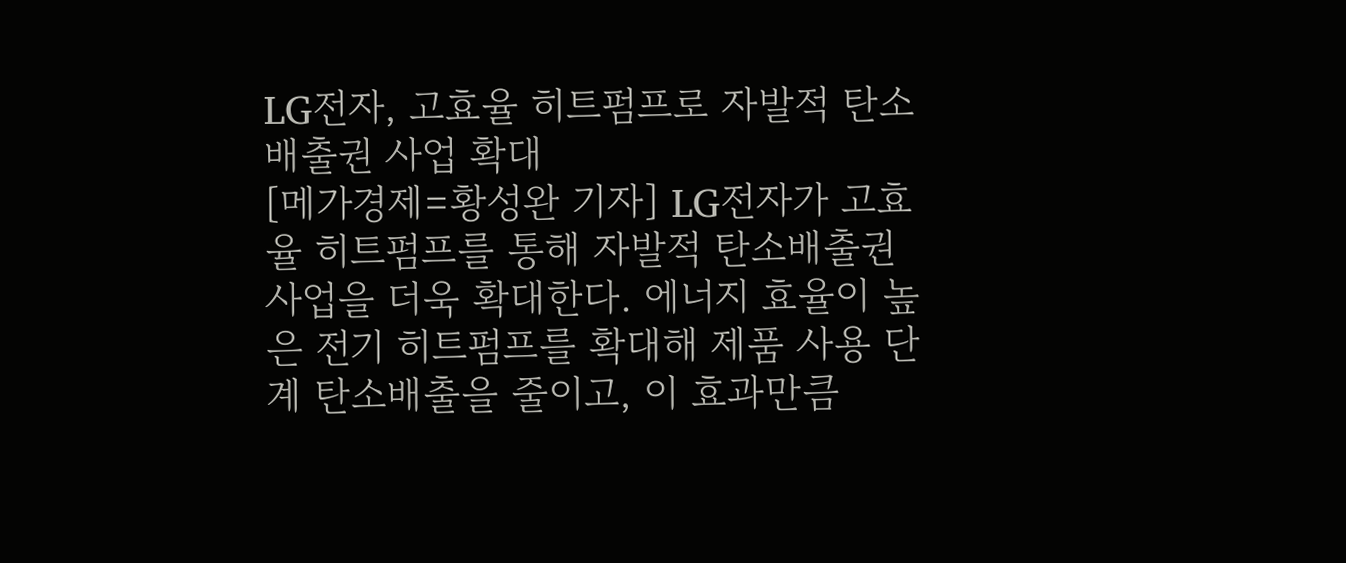LG전자, 고효율 히트펌프로 자발적 탄소배출권 사업 확대
[메가경제=황성완 기자] LG전자가 고효율 히트펌프를 통해 자발적 탄소배출권 사업을 더욱 확대한다. 에너지 효율이 높은 전기 히트펌프를 확대해 제품 사용 단계 탄소배출을 줄이고, 이 효과만큼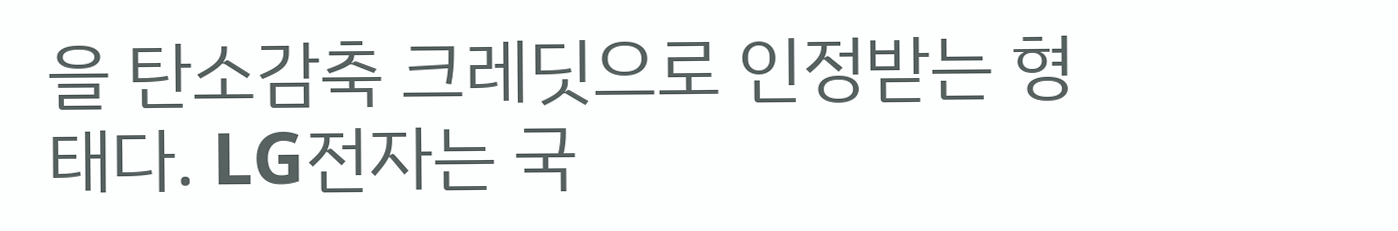을 탄소감축 크레딧으로 인정받는 형태다. LG전자는 국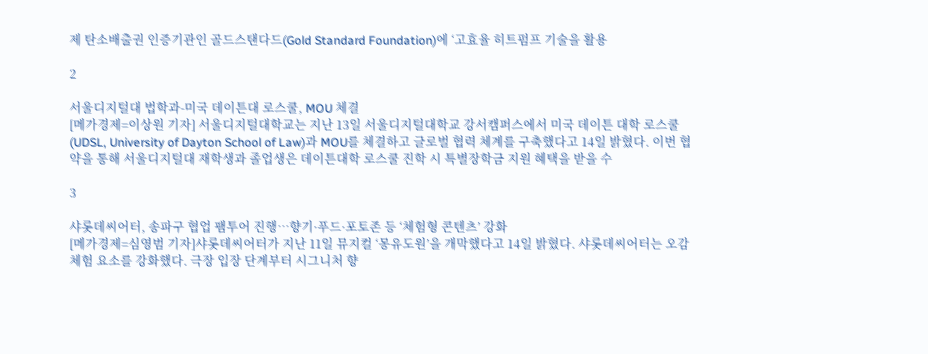제 탄소배출권 인증기관인 골드스탠다드(Gold Standard Foundation)에 ‘고효율 히트펌프 기술을 활용

2

서울디지털대 법학과-미국 데이튼대 로스쿨, MOU 체결
[메가경제=이상원 기자] 서울디지털대학교는 지난 13일 서울디지털대학교 강서캠퍼스에서 미국 데이튼 대학 로스쿨(UDSL, University of Dayton School of Law)과 MOU를 체결하고 글로벌 협력 체계를 구축했다고 14일 밝혔다. 이번 협약을 통해 서울디지털대 재학생과 졸업생은 데이튼대학 로스쿨 진학 시 특별장학금 지원 혜택을 받을 수

3

샤롯데씨어터, 송파구 협업 팸투어 진행…향기·푸드·포토존 등 ‘체험형 콘텐츠’ 강화
[메가경제=심영범 기자]샤롯데씨어터가 지난 11일 뮤지컬 ‘몽유도원’을 개막했다고 14일 밝혔다. 샤롯데씨어터는 오감 체험 요소를 강화했다. 극장 입장 단계부터 시그니처 향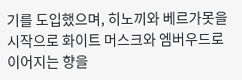기를 도입했으며, 히노끼와 베르가못을 시작으로 화이트 머스크와 엠버우드로 이어지는 향을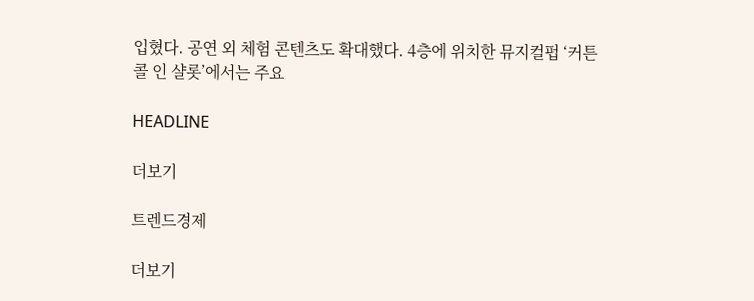입혔다. 공연 외 체험 콘텐츠도 확대했다. 4층에 위치한 뮤지컬펍 ‘커튼콜 인 샬롯’에서는 주요

HEADLINE

더보기

트렌드경제

더보기